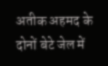अतीक अहमद के दोनों बेटे जेल में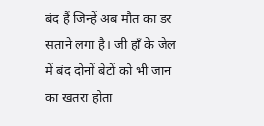बंद हैं जिन्हें अब मौत का डर सताने लगा है। जी हाँ के जेल में बंद दोनों बेटों को भी जान का खतरा होता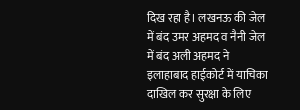दिख रहा है। लखनऊ की जेल में बंद उमर अहमद व नैनी जेल में बंद अली अहमद ने इलाहाबाद हाईकोर्ट में याचिका दाखिल कर सुरक्षा के लिए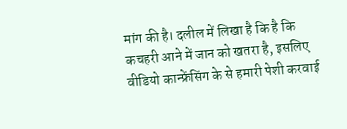मांग की है। दलील में लिखा है कि है कि कचहरी आने में जान को खतरा है, इसलिए वीडियो कान्फ्रेंसिंग के से हमारी पेशी करवाई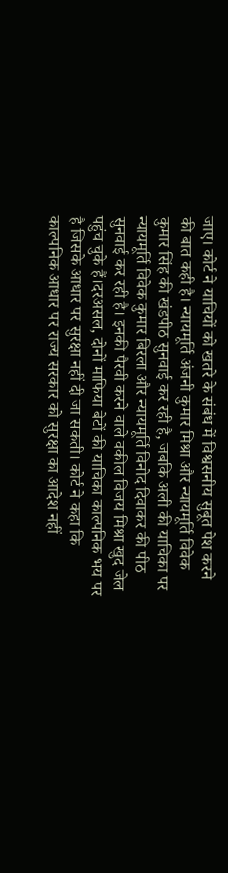जाए। कोर्ट ने याचियों को खतरे के संबंध में विश्वसनीय सुबूत पेश करने की बात कही है। न्यायमूर्ति अंजनी कुमार मिश्रा और न्यायमूर्ति विवेक कुमार सिंह की खंडपीठ सुनवाई कर रही है, जबकि अली की याचिका पर न्यायमूर्ति विवेक कुमार बिरला और न्यायमूर्ति विनोद दिवाकर की पीठ सुनवाई कर रही है। इनकी पैरवी करने वाले वकील विजय मिश्रा खुद जेल पहुंच चुके हैं।दरअसल, दोनों माफिया बेटों की याचिका काल्पनिक भय पर है जिसके आधार पर सुरक्षा नहीं दी जा सकती। कोर्ट ने कहा कि काल्पनिक आधार पर राज्य सरकार को सुरक्षा का आदेश नहीं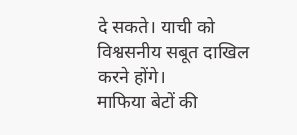दे सकते। याची को विश्वसनीय सबूत दाखिल करने होंगे।
माफिया बेटों की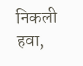निकली हवा,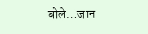बोले…जान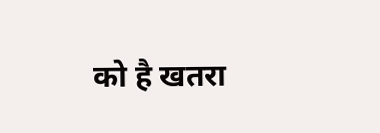को है खतरा